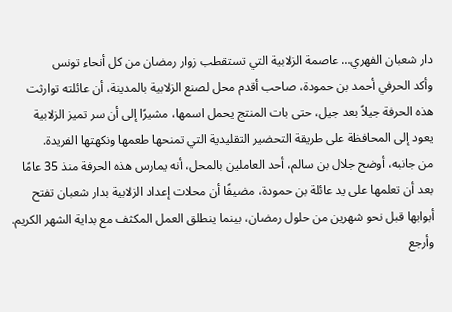دار شعبان الفهري… عاصمة الزلابية التي تستقطب زوار رمضان من كل أنحاء تونس
وأكد الحرفي أحمد بن حمودة، صاحب أقدم محل لصنع الزلابية بالمدينة، أن عائلته توارثت هذه الحرفة جيلاً بعد جيل، حتى بات المنتج يحمل اسمها، مشيرًا إلى أن سر تميز الزلابية يعود إلى المحافظة على طريقة التحضير التقليدية التي تمنحها طعمها ونكهتها الفريدة.
من جانبه، أوضح جلال بن سالم، أحد العاملين بالمحل، أنه يمارس هذه الحرفة منذ 35 عامًا بعد أن تعلمها على يد عائلة بن حمودة، مضيفًا أن محلات إعداد الزلابية بدار شعبان تفتح أبوابها قبل نحو شهرين من حلول رمضان، بينما ينطلق العمل المكثف مع بداية الشهر الكريم. وأرجع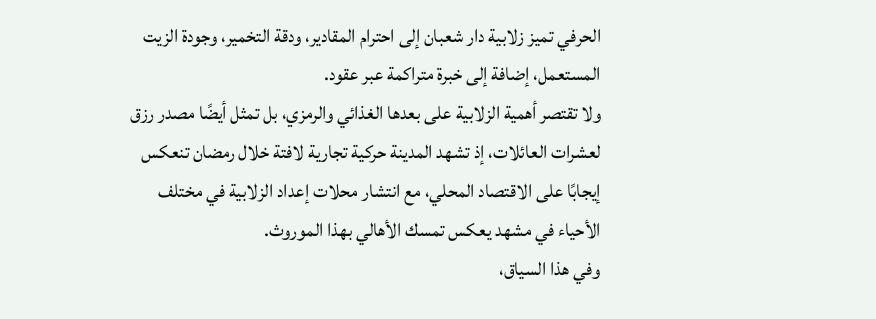الحرفي تميز زلابية دار شعبان إلى احترام المقادير، ودقة التخمير، وجودة الزيت المستعمل، إضافة إلى خبرة متراكمة عبر عقود.
ولا تقتصر أهمية الزلابية على بعدها الغذائي والرمزي، بل تمثل أيضًا مصدر رزق لعشرات العائلات، إذ تشهد المدينة حركية تجارية لافتة خلال رمضان تنعكس إيجابًا على الاقتصاد المحلي، مع انتشار محلات إعداد الزلابية في مختلف الأحياء في مشهد يعكس تمسك الأهالي بهذا الموروث.
وفي هذا السياق،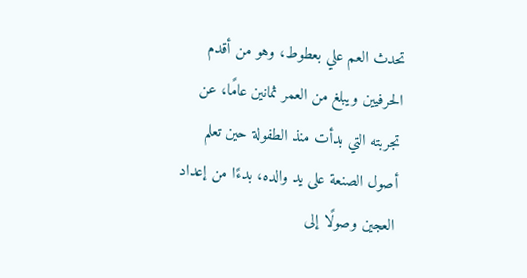تحدث العم علي بعطوط، وهو من أقدم الحرفيين ويبلغ من العمر ثمانين عامًا، عن تجربته التي بدأت منذ الطفولة حين تعلم أصول الصنعة على يد والده، بدءًا من إعداد العجين وصولًا إلى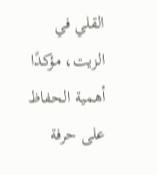القلي في الزيت، مؤكدًا أهمية الحفاظ على حرفة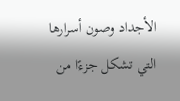الأجداد وصون أسرارها التي تشكل جزءًا من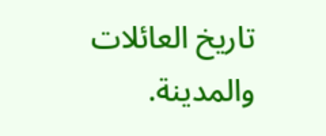تاريخ العائلات والمدينة.